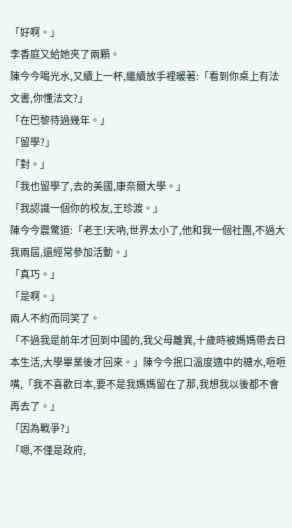「好啊。」
李香庭又給她夾了兩顆。
陳今今喝光水,又續上一杯,繼續放手裡暖著:「看到你桌上有法文書,你懂法文?」
「在巴黎待過幾年。」
「留學?」
「對。」
「我也留學了,去的美國,康奈爾大學。」
「我認識一個你的校友,王珍渡。」
陳今今震驚道:「老王!天吶,世界太小了,他和我一個社團,不過大我兩屆,還經常參加活動。」
「真巧。」
「是啊。」
兩人不約而同笑了。
「不過我是前年才回到中國的,我父母離異,十歲時被媽媽帶去日本生活,大學畢業後才回來。」陳今今抿口溫度適中的糖水,咂咂嘴,「我不喜歡日本,要不是我媽媽留在了那,我想我以後都不會再去了。」
「因為戰爭?」
「嗯,不僅是政府,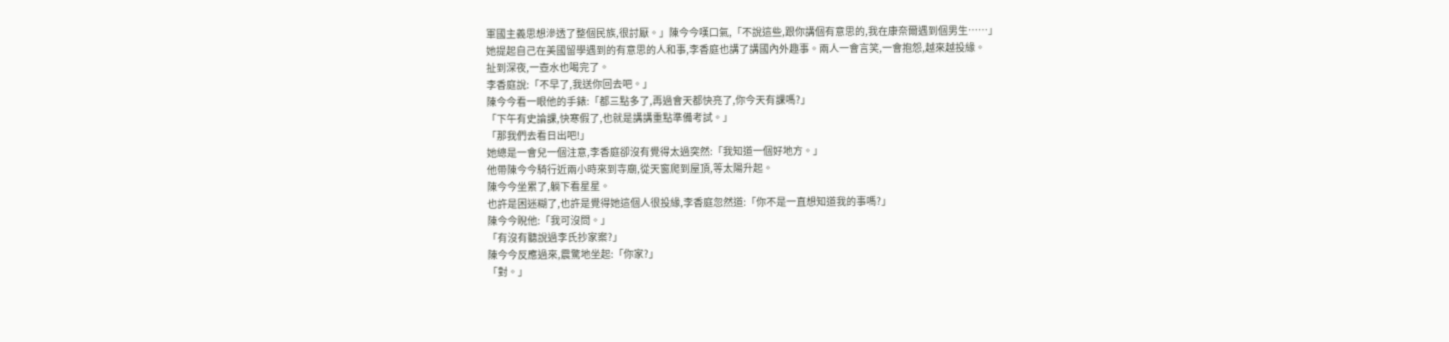軍國主義思想滲透了整個民族,很討厭。」陳今今嘆口氣,「不說這些,跟你講個有意思的,我在康奈爾遇到個男生……」
她提起自己在美國留學遇到的有意思的人和事,李香庭也講了講國內外趣事。兩人一會言笑,一會抱怨,越來越投緣。
扯到深夜,一壺水也喝完了。
李香庭說:「不早了,我送你回去吧。」
陳今今看一眼他的手錶:「都三點多了,再過會天都快亮了,你今天有課嗎?」
「下午有史論課,快寒假了,也就是講講重點準備考試。」
「那我們去看日出吧!」
她總是一會兒一個注意,李香庭卻沒有覺得太過突然:「我知道一個好地方。」
他帶陳今今騎行近兩小時來到寺廟,從天窗爬到屋頂,等太陽升起。
陳今今坐累了,躺下看星星。
也許是困迷糊了,也許是覺得她這個人很投緣,李香庭忽然道:「你不是一直想知道我的事嗎?」
陳今今睨他:「我可沒問。」
「有沒有聽說過李氏抄家案?」
陳今今反應過來,震驚地坐起:「你家?」
「對。」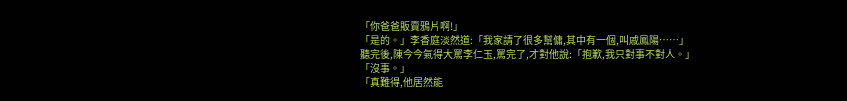「你爸爸販賣鴉片啊!」
「是的。」李香庭淡然道:「我家請了很多幫傭,其中有一個,叫戚鳳陽……」
聽完後,陳今今氣得大罵李仁玉,罵完了,才對他說:「抱歉,我只對事不對人。」
「沒事。」
「真難得,他居然能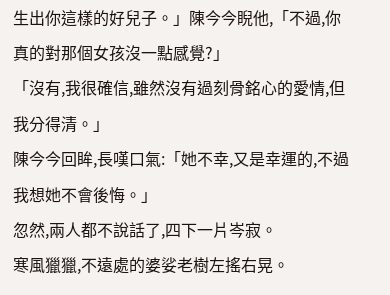生出你這樣的好兒子。」陳今今睨他,「不過,你真的對那個女孩沒一點感覺?」
「沒有,我很確信,雖然沒有過刻骨銘心的愛情,但我分得清。」
陳今今回眸,長嘆口氣:「她不幸,又是幸運的,不過我想她不會後悔。」
忽然,兩人都不說話了,四下一片岑寂。
寒風獵獵,不遠處的婆娑老樹左搖右晃。